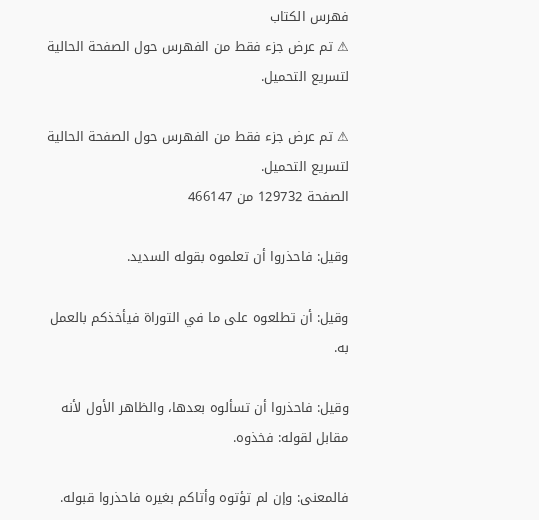فهرس الكتاب
⚠ تم عرض جزء فقط من الفهرس حول الصفحة الحالية لتسريع التحميل.

⚠ تم عرض جزء فقط من الفهرس حول الصفحة الحالية لتسريع التحميل.
الصفحة 129732 من 466147

وقيل: فاحذروا أن تعلموه بقوله السديد.

وقيل: أن تطلعوه على ما في التوراة فيأخذكم بالعمل به.

وقيل: فاحذروا أن تسألوه بعدها، والظاهر الأول لأنه مقابل لقوله: فخذوه.

فالمعنى: وإن لم تؤتوه وأتاكم بغيره فاحذروا قبوله.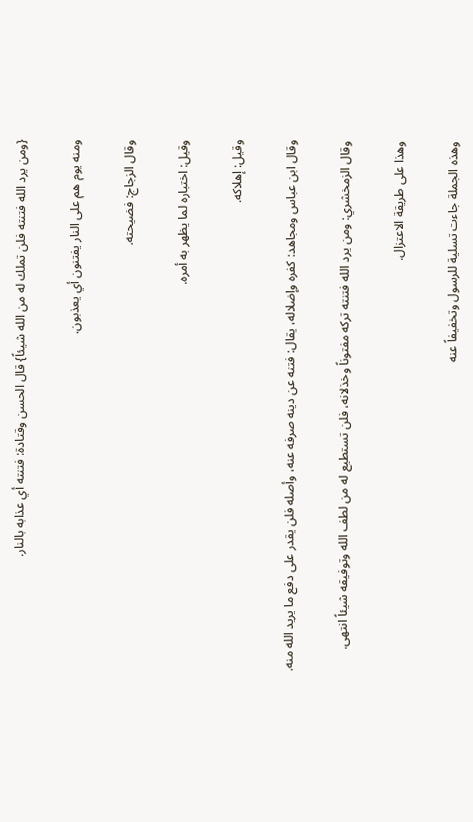{ومن يرد الله فتنته فلن تملك له من الله شيئاً} قال الحسن وقتادة: فتنته أي عذابه بالنار.

ومنه يوم هم على النار يفتنون أي يعذبون.

وقال الزجاج: فضيحته.

وقيل: اختباره لما يظهر به أمره.

وقيل: إهلاكه.

وقال ابن عباس ومجاهد: كفره وإضلاله، يقال: فتنه عن دينه صرفه عنه، وأصله فلن يقدر على دفع ما يريد الله منه.

وقال الزمخشري: ومن يرد الله فتنته تركه مفتوناً وخذلانه، فلن تستطيع له من لطف الله وتوفيقه شيئاً انتهى.

وهذا على طريقة الاعتزال.

وهذه الجملة جاءت تسلية للرسول وتخفيفاً عنه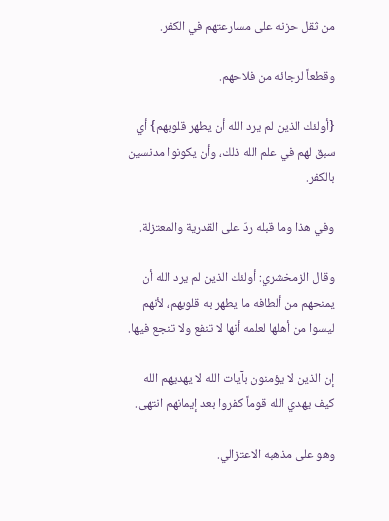من ثقل حزنه على مسارعتهم في الكفر.

وقطعاً لرجائه من فلاحهم.

{أولئك الذين لم يرد الله أن يطهر قلوبهم} أي سبق لهم في علم الله ذلك، وأن يكونوا مدنسين بالكفر.

وفي هذا وما قبله ردّ على القدرية والمعتزلة.

وقال الزمخشري: أولئك الذين لم يرد الله أن يمنحهم من ألطافه ما يطهر به قلوبهم، لأنهم ليسوا من أهلها لعلمه أنها لا تنفع ولا تنجع فيها.

إن الذين لا يؤمنون بآيات الله لا يهديهم الله كيف يهدي الله قوماً كفروا بعد إيمانهم انتهى.

وهو على مذهبه الاعتزالي.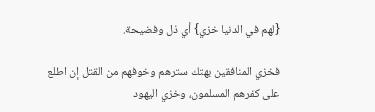{لهم في الدنيا خزي} أي ذل وفضيحة.

فخزي المنافقين بهتك سترهم وخوفهم من القتل إن اطلع على كفرهم المسلمون، وخزي اليهود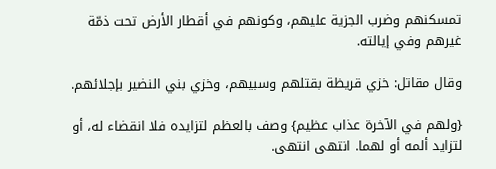تمسكنهم وضرب الجزية عليهم، وكونهم في أقطار الأرض تحت ذمّة غيرهم وفي إيالته.

وقال مقاتل: خزي قريظة بقتلهم وسبيهم، وخزي بني النضير بإجلائهم.

{ولهم في الآخرة عذاب عظيم} وصف بالعظم لتزايده فلا انقضاء له، أو لتزايد ألمه أو لهما. انتهى انتهى.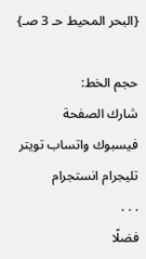{البحر المحيط حـ 3 صـ}

حجم الخط:
شارك الصفحة
فيسبوك واتساب تويتر تليجرام انستجرام
. . .
فضلًا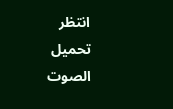انتظر تحميل الصوت